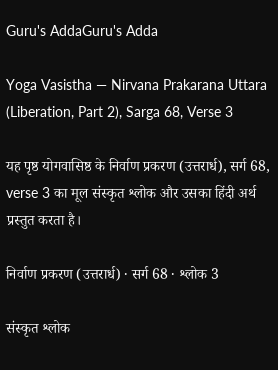Guru's AddaGuru's Adda

Yoga Vasistha — Nirvana Prakarana Uttara (Liberation, Part 2), Sarga 68, Verse 3

यह पृष्ठ योगवासिष्ठ के निर्वाण प्रकरण (उत्तरार्ध), सर्ग 68, verse 3 का मूल संस्कृत श्लोक और उसका हिंदी अर्थ प्रस्तुत करता है।

निर्वाण प्रकरण (उत्तरार्ध) · सर्ग 68 · श्लोक 3

संस्कृत श्लोक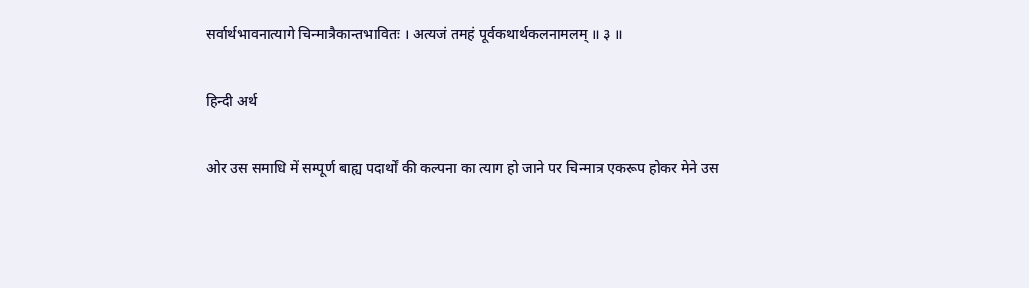सर्वार्थभावनात्यागे चिन्मात्रैकान्तभावितः । अत्यजं तमहं पूर्वकथार्थकलनामलम् ॥ ३ ॥

हिन्दी अर्थ

ओर उस समाधि में सम्पूर्ण बाह्य पदार्थों की कल्पना का त्याग हो जाने पर चिन्मात्र एकरूप होकर मेने उस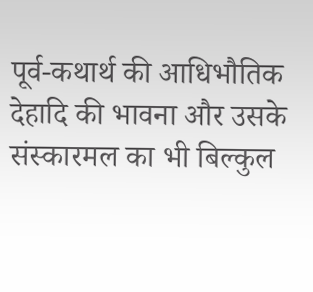पूर्व-कथार्थ की आधिभौतिक देहादि की भावना और उसके संस्कारमल का भी बिल्कुल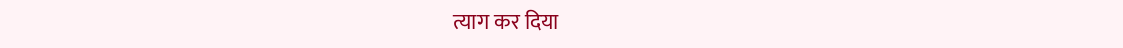त्याग कर दिया